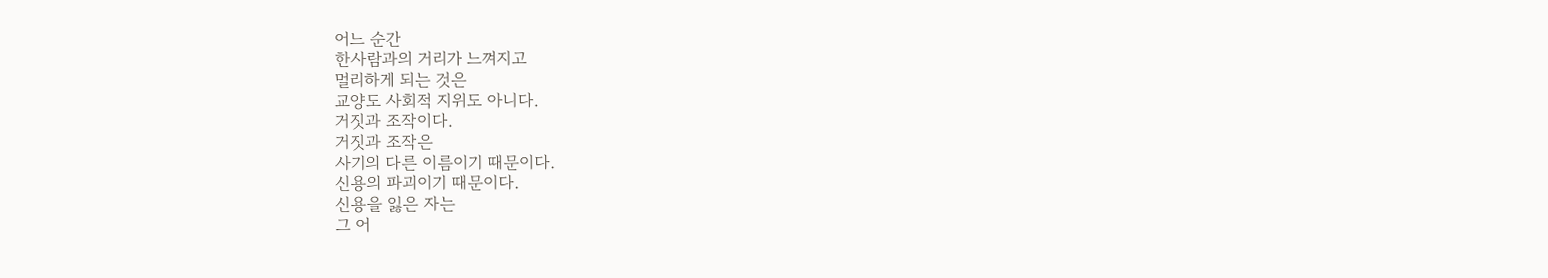어느 순간
한사람과의 거리가 느껴지고
멀리하게 되는 것은
교양도 사회적 지위도 아니다.
거짓과 조작이다.
거짓과 조작은
사기의 다른 이름이기 때문이다.
신용의 파괴이기 때문이다.
신용을 잃은 자는
그 어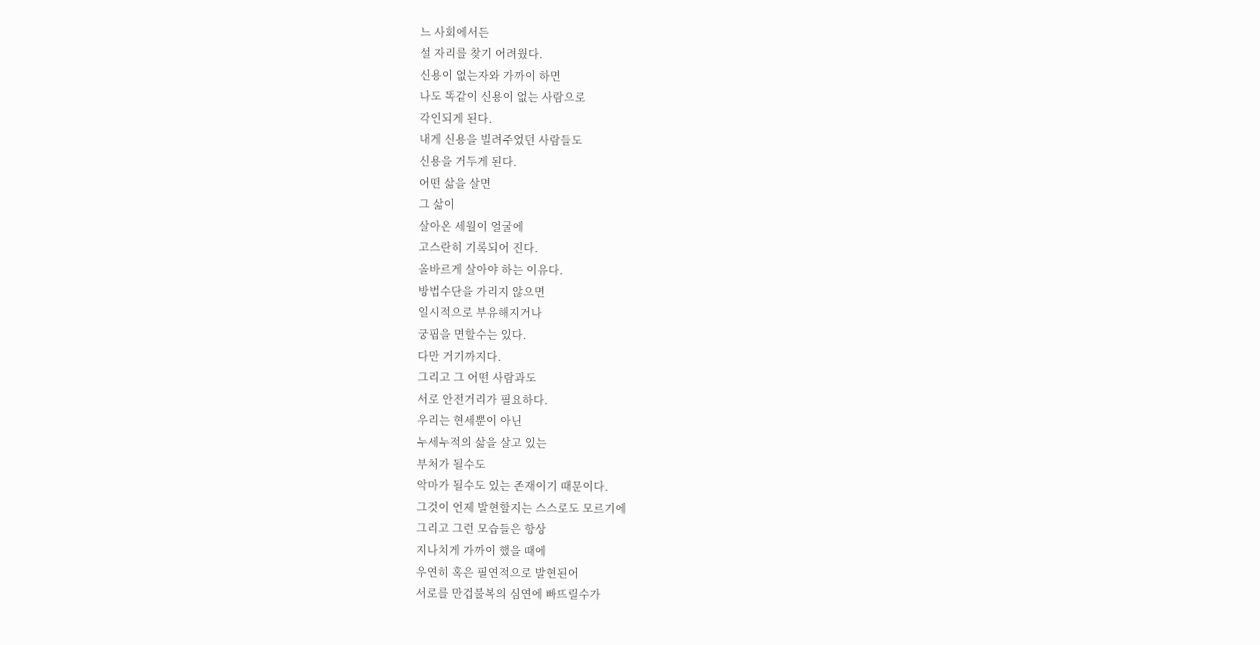느 사회에서든
설 자리를 찾기 어려웠다.
신용이 없는자와 가까이 하면
나도 똑같이 신용이 없는 사람으로
각인되게 된다.
내게 신용을 빌려주었던 사람들도
신용을 거두게 된다.
어떤 삶을 살면
그 삶이
살아온 세월이 얼굴에
고스란히 기록되어 진다.
올바르게 살아야 하는 이유다.
방법수단을 가리지 않으면
일시적으로 부유해지거나
궁핍을 면할수는 있다.
다만 거기까지다.
그리고 그 어떤 사람과도
서로 안전거리가 필요하다.
우리는 현세뿐이 아닌
누세누적의 삶을 살고 있는
부처가 될수도
악마가 될수도 있는 존재이기 때문이다.
그것이 언제 발현할지는 스스로도 모르기에
그리고 그런 모습들은 항상
지나치게 가까이 했을 때에
우연히 혹은 필연적으로 발현된어
서로를 만겁불복의 심연에 빠뜨릴수가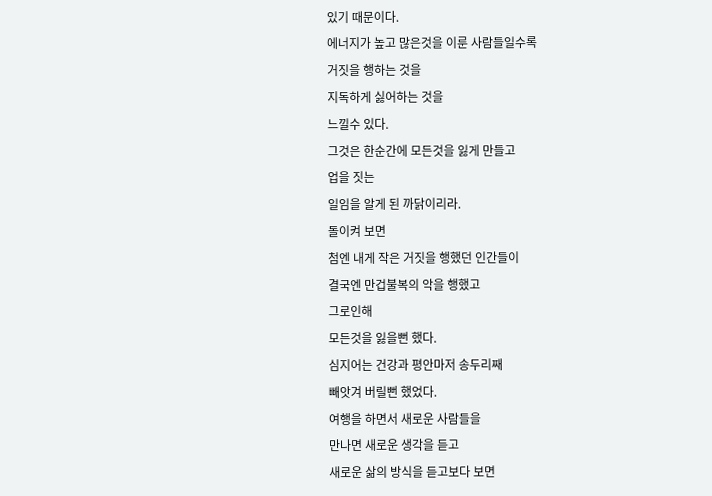있기 때문이다.
에너지가 높고 많은것을 이룬 사람들일수록
거짓을 행하는 것을
지독하게 싫어하는 것을
느낄수 있다.
그것은 한순간에 모든것을 잃게 만들고
업을 짓는
일임을 알게 된 까닭이리라.
돌이켜 보면
첨엔 내게 작은 거짓을 행했던 인간들이
결국엔 만겁불복의 악을 행했고
그로인해
모든것을 잃을뻔 했다.
심지어는 건강과 평안마저 송두리째
빼앗겨 버릴뻔 했었다.
여행을 하면서 새로운 사람들을
만나면 새로운 생각을 듣고
새로운 삶의 방식을 듣고보다 보면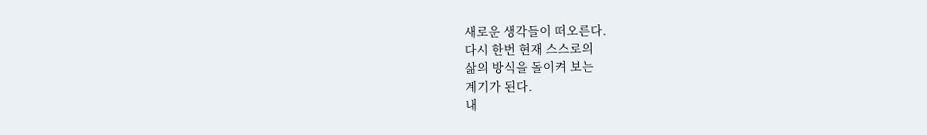새로운 생각들이 떠오른다.
다시 한번 현재 스스로의
삶의 방식을 돌이켜 보는
계기가 된다.
내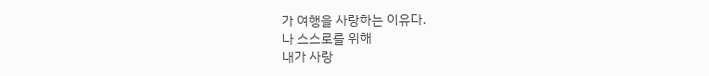가 여행을 사랑하는 이유다.
나 스스로를 위해
내가 사랑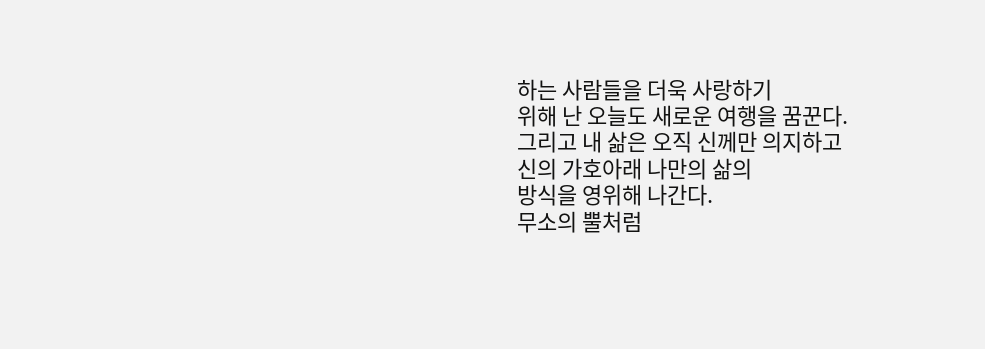하는 사람들을 더욱 사랑하기
위해 난 오늘도 새로운 여행을 꿈꾼다.
그리고 내 삶은 오직 신께만 의지하고
신의 가호아래 나만의 삶의
방식을 영위해 나간다.
무소의 뿔처럼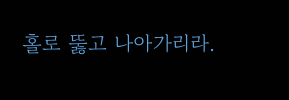홀로 뚫고 나아가리라.